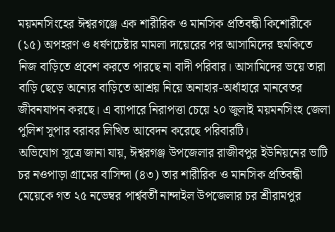ময়মনসিংহের ঈশ্বরগঞ্জে এক শারীরিক ও মানসিক প্রতিবন্ধী কিশোরীকে (১৫) অপহরণ ও ধর্ষণচেষ্টার মামলা দায়েরের পর আসামিদের হুমকিতে নিজ বাড়িতে প্রবেশ করতে পারছে না বাদী পরিবার। আসামিদের ভয়ে তারা বাড়ি ছেড়ে অন্যের বাড়িতে আশ্রয় নিয়ে অনাহার-অর্ধাহারে মানবেতর জীবনযাপন করছে। এ ব্যাপারে নিরাপত্তা চেয়ে ২০ জুলাই ময়মনসিংহ জেলা পুলিশ সুপার বরাবর লিখিত আবেদন করেছে পরিবারটি।
অভিযোগ সূত্রে জানা যায়, ঈশ্বরগঞ্জ উপজেলার রাজীবপুর ইউনিয়নের ভাটি চর নওপাড়া গ্রামের বাসিন্দা (৪৩) তার শারীরিক ও মানসিক প্রতিবন্ধী মেয়েকে গত ২৫ নভেম্বর পার্শ্ববর্তী নান্দাইল উপজেলার চর শ্রীরামপুর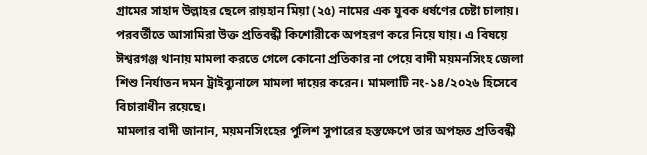গ্রামের সাহাদ উল্লাহর ছেলে রায়হান মিয়া (২৫) নামের এক যুবক ধর্ষণের চেষ্টা চালায়। পরবর্তীতে আসামিরা উক্ত প্রতিবন্ধী কিশোরীকে অপহরণ করে নিয়ে যায়। এ বিষয়ে ঈশ্বরগঞ্জ থানায় মামলা করতে গেলে কোনো প্রতিকার না পেয়ে বাদী ময়মনসিংহ জেলা শিশু নির্যাতন দমন ট্রাইব্যুনালে মামলা দায়ের করেন। মামলাটি নং-১৪/২০২৬ হিসেবে বিচারাধীন রয়েছে।
মামলার বাদী জানান, ময়মনসিংহের পুলিশ সুপারের হস্তক্ষেপে তার অপহৃত প্রতিবন্ধী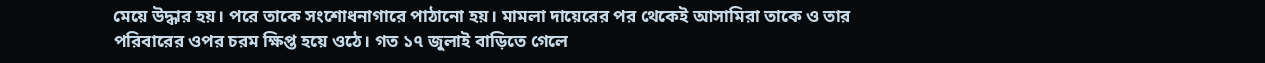মেয়ে উদ্ধার হয়। পরে তাকে সংশোধনাগারে পাঠানো হয়। মামলা দায়েরের পর থেকেই আসামিরা তাকে ও তার পরিবারের ওপর চরম ক্ষিপ্ত হয়ে ওঠে। গত ১৭ জুলাই বাড়িতে গেলে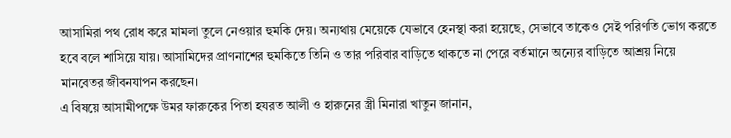আসামিরা পথ রোধ করে মামলা তুলে নেওয়ার হুমকি দেয়। অন্যথায় মেয়েকে যেভাবে হেনস্থা করা হয়েছে, সেভাবে তাকেও সেই পরিণতি ভোগ করতে হবে বলে শাসিয়ে যায়। আসামিদের প্রাণনাশের হুমকিতে তিনি ও তার পরিবার বাড়িতে থাকতে না পেরে বর্তমানে অন্যের বাড়িতে আশ্রয় নিয়ে মানবেতর জীবনযাপন করছেন।
এ বিষয়ে আসামীপক্ষে উমর ফারুকের পিতা হযরত আলী ও হারুনের স্ত্রী মিনারা খাতুন জানান,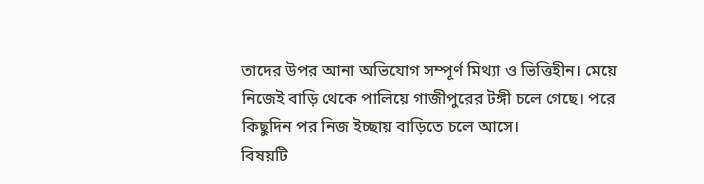তাদের উপর আনা অভিযোগ সম্পূর্ণ মিথ্যা ও ভিত্তিহীন। মেয়ে নিজেই বাড়ি থেকে পালিয়ে গাজীপুরের টঙ্গী চলে গেছে। পরে কিছুদিন পর নিজ ইচ্ছায় বাড়িতে চলে আসে।
বিষয়টি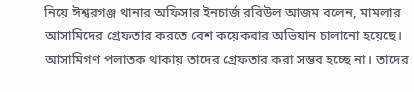নিয়ে ঈশ্বরগঞ্জ থানার অফিসার ইনচার্জ রবিউল আজম বলেন, মামলার আসামিদের গ্রেফতার করতে বেশ কয়েকবার অভিযান চালানো হয়েছে। আসামিগণ পলাতক থাকায় তাদের গ্রেফতার করা সম্ভব হচ্ছে না। তাদের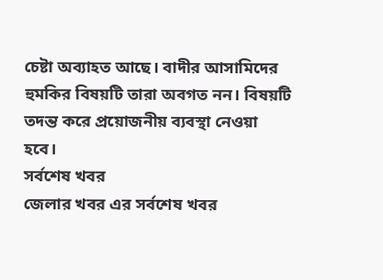চেষ্টা অব্যাহত আছে। বাদীর আসামিদের হুমকির বিষয়টি তারা অবগত নন। বিষয়টি তদন্ত করে প্রয়োজনীয় ব্যবস্থা নেওয়া হবে।
সর্বশেষ খবর
জেলার খবর এর সর্বশেষ খবর